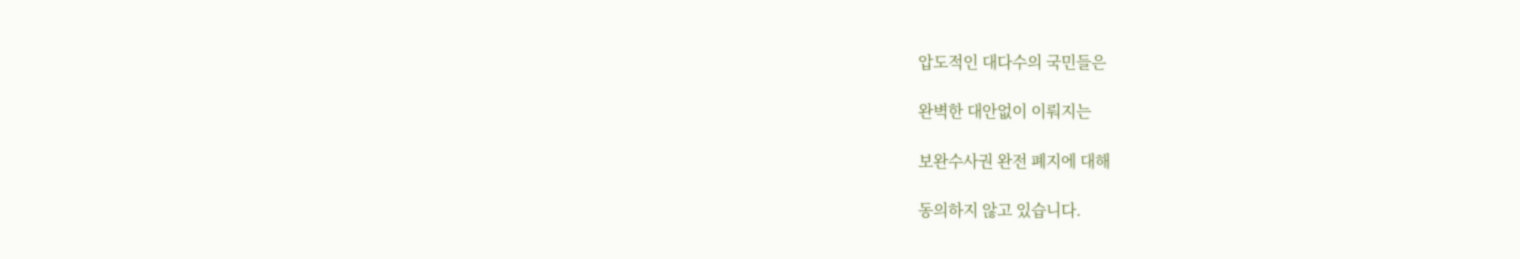압도적인 대다수의 국민들은

완벽한 대안없이 이뤄지는

보완수사권 완전 폐지에 대해

동의하지 않고 있습니다.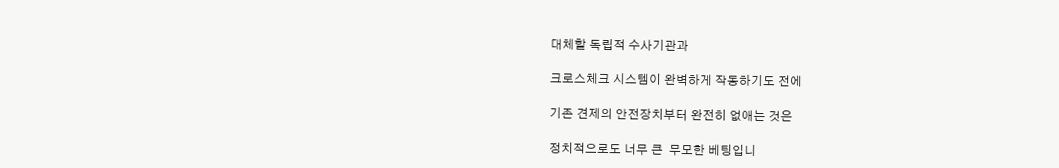대체할 독립적 수사기관과

크로스체크 시스템이 완벽하게 작동하기도 전에

기존 견제의 안전장치부터 완전히 없애는 것은

정치적으로도 너무 큰  무모한 베팅입니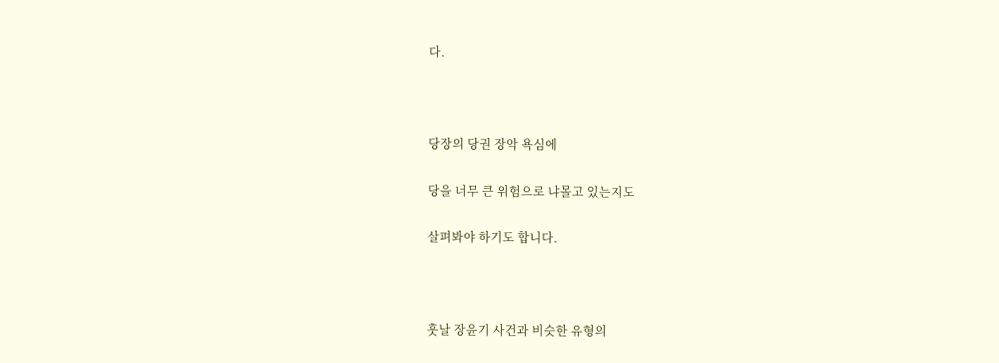다.



당장의 당권 장악 욕심에

당을 너무 큰 위험으로 냐몰고 있는지도

살펴봐야 하기도 합니다.



훗날 장윤기 사건과 비슷한 유형의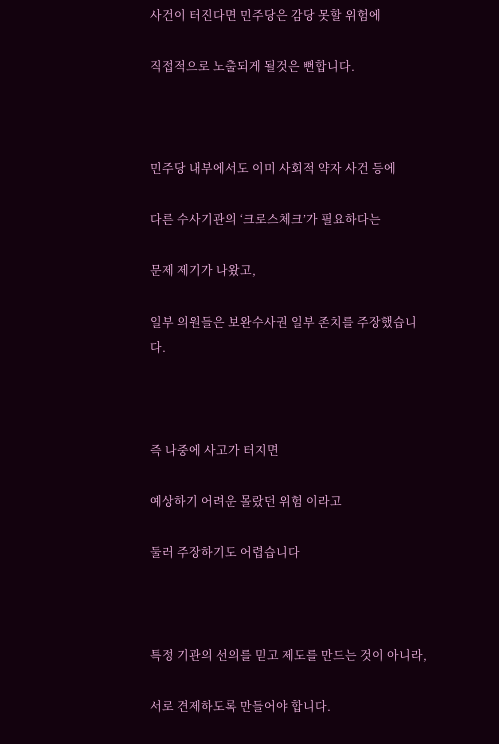사건이 터진다면 민주당은 감당 못할 위험에

직접적으로 노출되게 될것은 뻔합니다.



민주당 내부에서도 이미 사회적 약자 사건 등에

다른 수사기관의 ‘크로스체크’가 필요하다는

문제 제기가 나왔고,

일부 의원들은 보완수사권 일부 존치를 주장했습니다.



즉 나중에 사고가 터지면

예상하기 어려운 몰랐던 위험 이라고

둘러 주장하기도 어렵습니다



특정 기관의 선의를 믿고 제도를 만드는 것이 아니라,

서로 견제하도록 만들어야 합니다.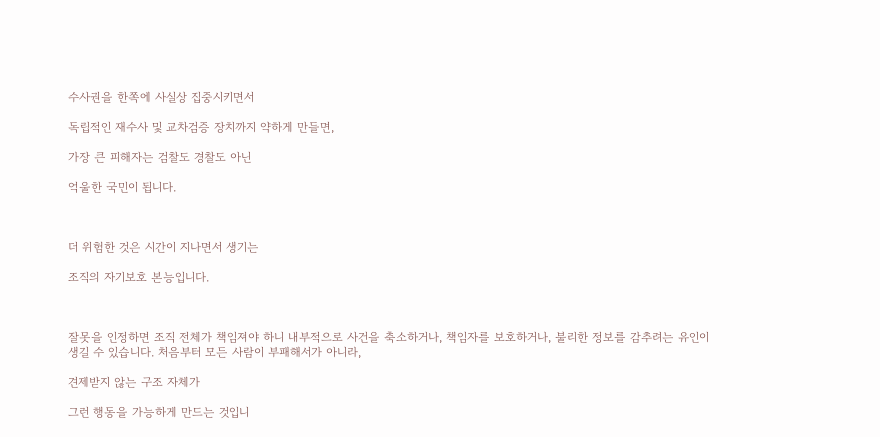수사권을 한쪽에 사실상 집중시키면서

독립적인 재수사 및 교차검증 장치까지 약하게 만들면,

가장 큰 피해자는 검찰도 경찰도 아닌

억울한 국민이 됩니다.



더 위험한 것은 시간이 지나면서 생기는

조직의 자기보호 본능입니다.



잘못을 인정하면 조직 전체가 책임져야 하니 내부적으로 사건을 축소하거나, 책임자를 보호하거나, 불리한 정보를 감추려는 유인이 생길 수 있습니다. 처음부터 모든 사람이 부패해서가 아니라,

견제받지 않는 구조 자체가

그런 행동을 가능하게 만드는 것입니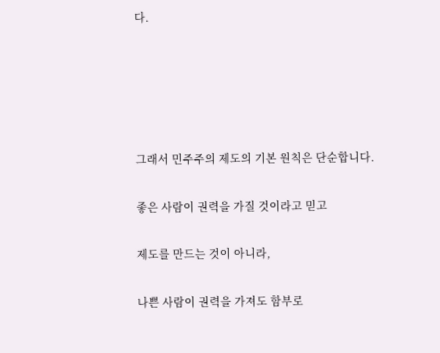다.





그래서 민주주의 제도의 기본 원칙은 단순합니다.

좋은 사람이 권력을 가질 것이라고 믿고

제도를 만드는 것이 아니라,

나쁜 사람이 권력을 가져도 함부로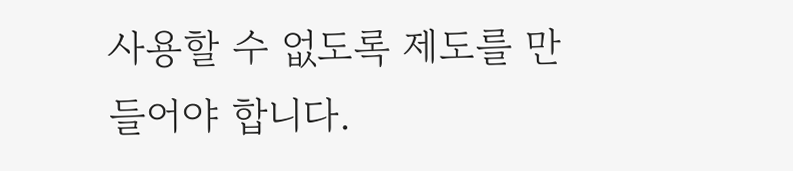사용할 수 없도록 제도를 만들어야 합니다.